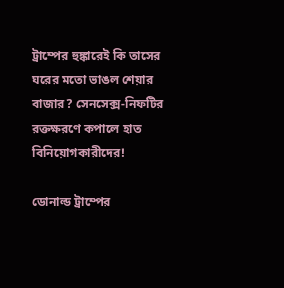ট্রাম্পের হুঙ্কারেই কি তাসের ঘরের মতো ভাঙল শেয়ার বাজার? সেনসেক্স-নিফটির রক্তক্ষরণে কপালে হাত বিনিয়োগকারীদের!

ডোনাল্ড ট্রাম্পের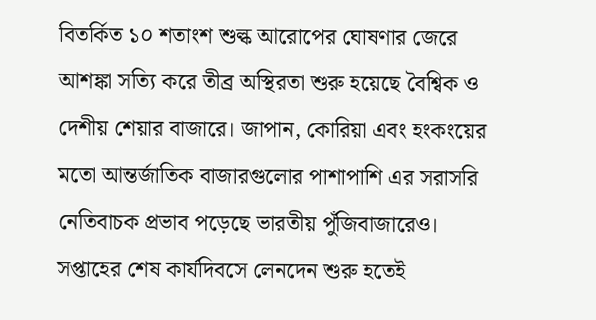বিতর্কিত ১০ শতাংশ শুল্ক আরোপের ঘোষণার জেরে আশঙ্কা সত্যি করে তীব্র অস্থিরতা শুরু হয়েছে বৈশ্বিক ও দেশীয় শেয়ার বাজারে। জাপান, কোরিয়া এবং হংকংয়ের মতো আন্তর্জাতিক বাজারগুলোর পাশাপাশি এর সরাসরি নেতিবাচক প্রভাব পড়েছে ভারতীয় পুঁজিবাজারেও। সপ্তাহের শেষ কার্যদিবসে লেনদেন শুরু হতেই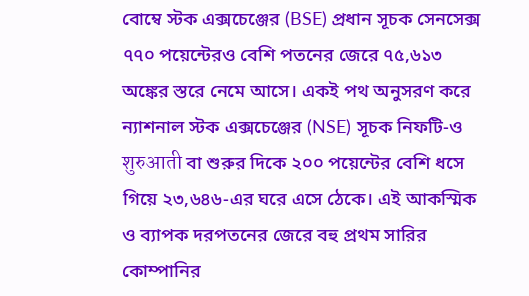বোম্বে স্টক এক্সচেঞ্জের (BSE) প্রধান সূচক সেনসেক্স ৭৭০ পয়েন্টেরও বেশি পতনের জেরে ৭৫,৬১৩ অঙ্কের স্তরে নেমে আসে। একই পথ অনুসরণ করে ন্যাশনাল স্টক এক্সচেঞ্জের (NSE) সূচক নিফটি-ও शुरुआती বা শুরুর দিকে ২০০ পয়েন্টের বেশি ধসে গিয়ে ২৩,৬৪৬-এর ঘরে এসে ঠেকে। এই আকস্মিক ও ব্যাপক দরপতনের জেরে বহু প্রথম সারির কোম্পানির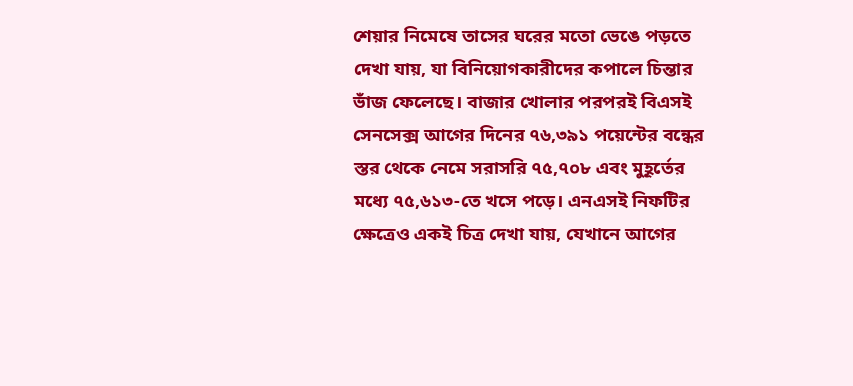শেয়ার নিমেষে তাসের ঘরের মতো ভেঙে পড়তে দেখা যায়, যা বিনিয়োগকারীদের কপালে চিন্তার ভাঁজ ফেলেছে। বাজার খোলার পরপরই বিএসই সেনসেক্স আগের দিনের ৭৬,৩৯১ পয়েন্টের বন্ধের স্তর থেকে নেমে সরাসরি ৭৫,৭০৮ এবং মুহূর্তের মধ্যে ৭৫,৬১৩-তে খসে পড়ে। এনএসই নিফটির ক্ষেত্রেও একই চিত্র দেখা যায়, যেখানে আগের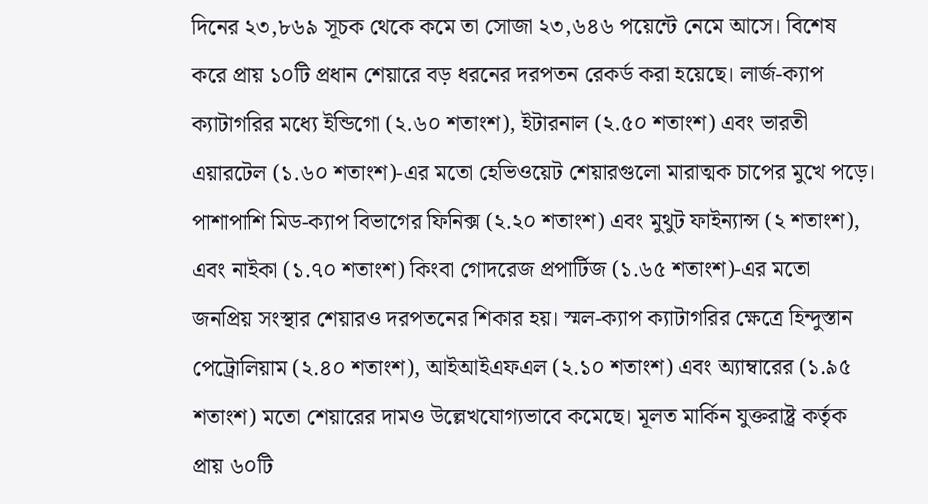দিনের ২৩,৮৬৯ সূচক থেকে কমে তা সোজা ২৩,৬৪৬ পয়েন্টে নেমে আসে। বিশেষ করে প্রায় ১০টি প্রধান শেয়ারে বড় ধরনের দরপতন রেকর্ড করা হয়েছে। লার্জ-ক্যাপ ক্যাটাগরির মধ্যে ইন্ডিগো (২.৬০ শতাংশ), ইটারনাল (২.৫০ শতাংশ) এবং ভারতী এয়ারটেল (১.৬০ শতাংশ)-এর মতো হেভিওয়েট শেয়ারগুলো মারাত্মক চাপের মুখে পড়ে। পাশাপাশি মিড-ক্যাপ বিভাগের ফিনিক্স (২.২০ শতাংশ) এবং মুথুট ফাইন্যান্স (২ শতাংশ), এবং নাইকা (১.৭০ শতাংশ) কিংবা গোদরেজ প্রপার্টিজ (১.৬৫ শতাংশ)-এর মতো জনপ্রিয় সংস্থার শেয়ারও দরপতনের শিকার হয়। স্মল-ক্যাপ ক্যাটাগরির ক্ষেত্রে হিন্দুস্তান পেট্রোলিয়াম (২.৪০ শতাংশ), আইআইএফএল (২.১০ শতাংশ) এবং অ্যাম্বারের (১.৯৫ শতাংশ) মতো শেয়ারের দামও উল্লেখযোগ্যভাবে কমেছে। মূলত মার্কিন যুক্তরাষ্ট্র কর্তৃক প্রায় ৬০টি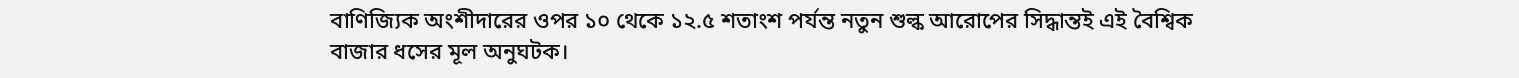বাণিজ্যিক অংশীদারের ওপর ১০ থেকে ১২.৫ শতাংশ পর্যন্ত নতুন শুল্ক আরোপের সিদ্ধান্তই এই বৈশ্বিক বাজার ধসের মূল অনুঘটক।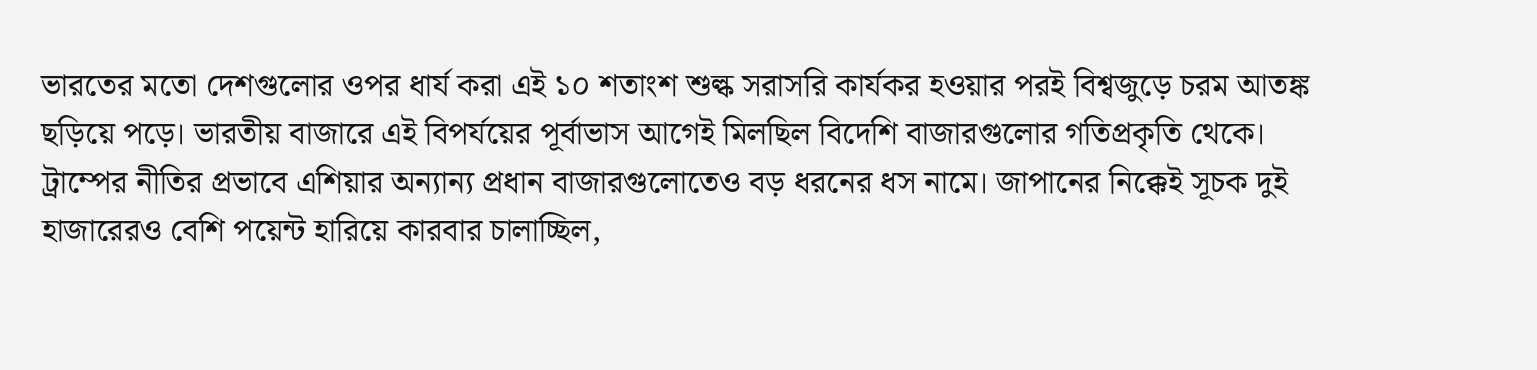ভারতের মতো দেশগুলোর ওপর ধার্য করা এই ১০ শতাংশ শুল্ক সরাসরি কার্যকর হওয়ার পরই বিশ্বজুড়ে চরম আতঙ্ক ছড়িয়ে পড়ে। ভারতীয় বাজারে এই বিপর্যয়ের পূর্বাভাস আগেই মিলছিল বিদেশি বাজারগুলোর গতিপ্রকৃতি থেকে। ট্রাম্পের নীতির প্রভাবে এশিয়ার অন্যান্য প্রধান বাজারগুলোতেও বড় ধরনের ধস নামে। জাপানের নিক্কেই সূচক দুই হাজারেরও বেশি পয়েন্ট হারিয়ে কারবার চালাচ্ছিল,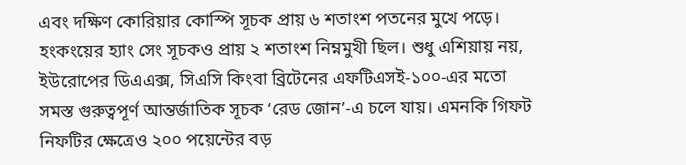এবং দক্ষিণ কোরিয়ার কোস্পি সূচক প্রায় ৬ শতাংশ পতনের মুখে পড়ে। হংকংয়ের হ্যাং সেং সূচকও প্রায় ২ শতাংশ নিম্নমুখী ছিল। শুধু এশিয়ায় নয়, ইউরোপের ডিএএক্স, সিএসি কিংবা ব্রিটেনের এফটিএসই-১০০-এর মতো সমস্ত গুরুত্বপূর্ণ আন্তর্জাতিক সূচক ‘রেড জোন’-এ চলে যায়। এমনকি গিফট নিফটির ক্ষেত্রেও ২০০ পয়েন্টের বড়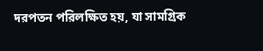দরপতন পরিলক্ষিত হয়, যা সামগ্রিক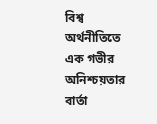বিশ্ব অর্থনীতিতে এক গভীর অনিশ্চয়তার বার্তা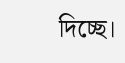দিচ্ছে।